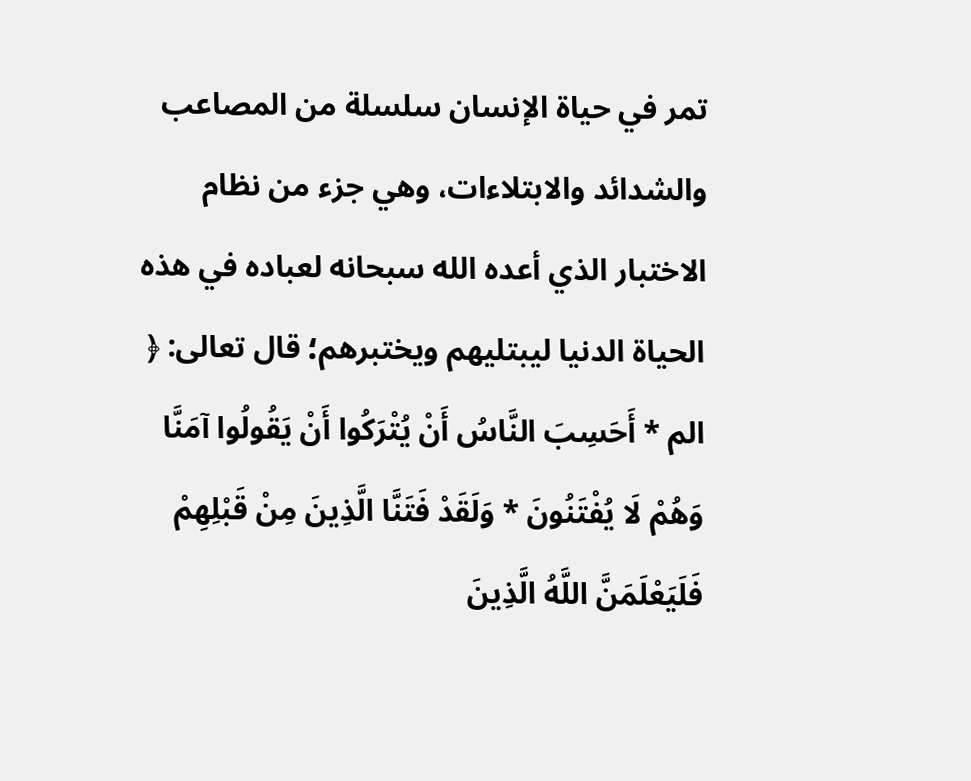تمر في حياة الإنسان سلسلة من المصاعب والشدائد والابتلاءات، وهي جزء من نظام الاختبار الذي أعده الله سبحانه لعباده في هذه الحياة الدنيا ليبتليهم ويختبرهم؛ قال تعالى: ﴿ الم * أَحَسِبَ النَّاسُ أَنْ يُتْرَكُوا أَنْ يَقُولُوا آمَنَّا وَهُمْ لَا يُفْتَنُونَ * وَلَقَدْ فَتَنَّا الَّذِينَ مِنْ قَبْلِهِمْ فَلَيَعْلَمَنَّ اللَّهُ الَّذِينَ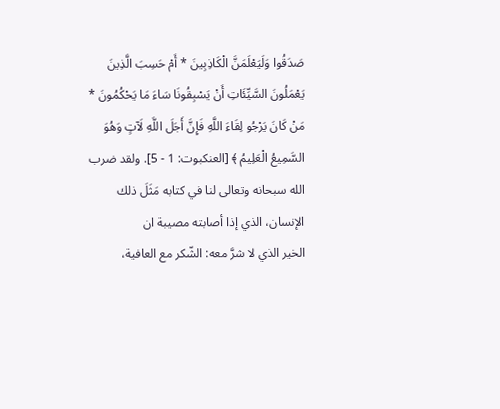صَدَقُوا وَلَيَعْلَمَنَّ الْكَاذِبِينَ * أَمْ حَسِبَ الَّذِينَ يَعْمَلُونَ السَّيِّئَاتِ أَنْ يَسْبِقُونَا سَاءَ مَا يَحْكُمُونَ * مَنْ كَانَ يَرْجُو لِقَاءَ اللَّهِ فَإِنَّ أَجَلَ اللَّهِ لَآتٍ وَهُوَ السَّمِيعُ الْعَلِيمُ ﴾ [العنكبوت: 1 - 5]. ولقد ضرب الله سبحانه وتعالى لنا في كتابه مَثَلَ ذلك الإنسان، الذي إذا أصابته مصيبة ان
الخير الذي لا شرَّ معه: الشّكر مع العافية،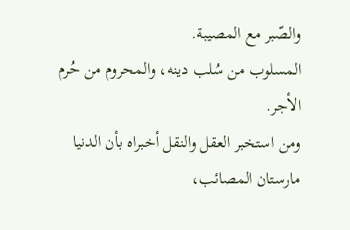والصّبر مع المصيبة.
المسلوب من سُلب دينه، والمحروم من حُرم الأجر.
ومن استخبر العقل والنقل أخبراه بأن الدنيا مارستان المصائب،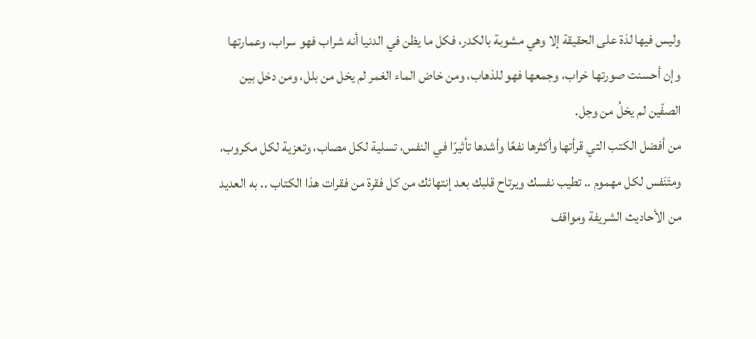وليس فيها لذة على الحقيقة إلا وهي مشوبة بالكدر، فكل ما يظن في الدنيا أنه شراب فهو سراب، وعمارتها وإن أحسنت صورتها خراب، وجمعها فهو للذهاب، ومن خاض الماء الغمر لم يخل من بلل، ومن دخل بين الصفّين لم يخلُ من وجل.
من أفضل الكتب التي قرأتها وأكثرها نفعًا وأشدها تأثيرّا في النفس، تسلية لكل مصاب، وتعزية لكل مكروب، ومتَنَفس لكل مهموم .. تطيب نفسك ويرتاح قلبك بعد إنتهائك من كل فقرة من فقرات هذا الكتاب .. به العديد من الأحاديث الشريفة ومواقف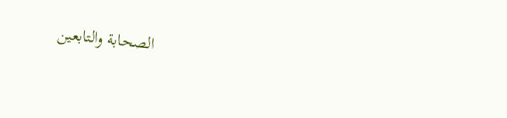الصحابة والتابعين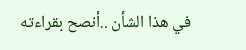في هذا الشأن ..أنصح بقراءته